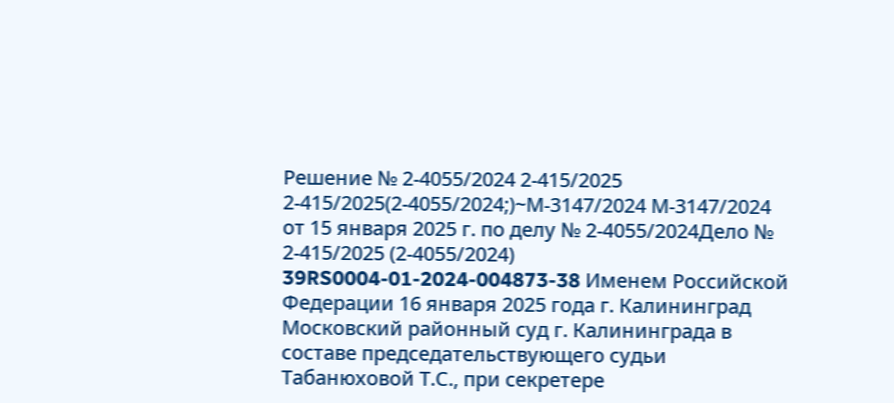Решение № 2-4055/2024 2-415/2025 2-415/2025(2-4055/2024;)~М-3147/2024 М-3147/2024 от 15 января 2025 г. по делу № 2-4055/2024Дело № 2-415/2025 (2-4055/2024) 39RS0004-01-2024-004873-38 Именем Российской Федерации 16 января 2025 года г. Калининград Московский районный суд г. Калининграда в составе председательствующего судьи Табанюховой Т.С., при секретере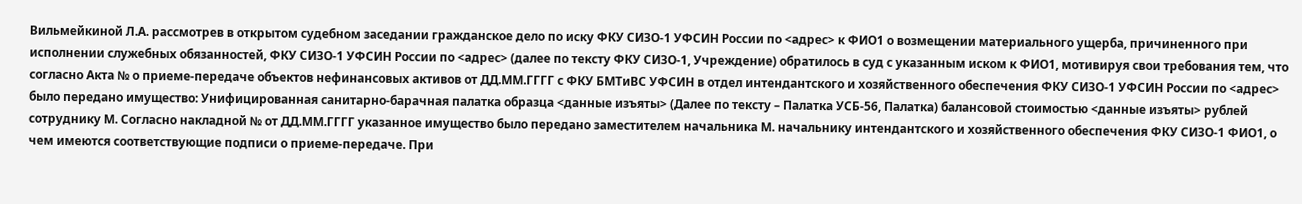Вильмейкиной Л.А. рассмотрев в открытом судебном заседании гражданское дело по иску ФКУ СИЗО-1 УФСИН России по <адрес> к ФИО1 о возмещении материального ущерба, причиненного при исполнении служебных обязанностей, ФКУ СИЗО-1 УФСИН России по <адрес> (далее по тексту ФКУ СИЗО-1, Учреждение) обратилось в суд с указанным иском к ФИО1, мотивируя свои требования тем, что согласно Акта № о приеме-передаче объектов нефинансовых активов от ДД.ММ.ГГГГ с ФКУ БМТиВС УФСИН в отдел интендантского и хозяйственного обеспечения ФКУ СИЗО-1 УФСИН России по <адрес> было передано имущество: Унифицированная санитарно-барачная палатка образца <данные изъяты> (Далее по тексту – Палатка УСБ-56, Палатка) балансовой стоимостью <данные изъяты> рублей сотруднику М. Согласно накладной № от ДД.ММ.ГГГГ указанное имущество было передано заместителем начальника М. начальнику интендантского и хозяйственного обеспечения ФКУ СИЗО-1 ФИО1, о чем имеются соответствующие подписи о приеме-передаче. При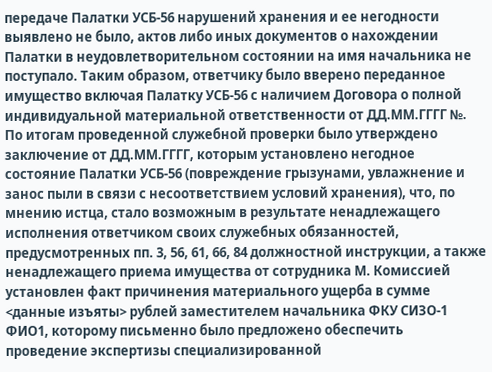передаче Палатки УСБ-56 нарушений хранения и ее негодности выявлено не было, актов либо иных документов о нахождении Палатки в неудовлетворительном состоянии на имя начальника не поступало. Таким образом, ответчику было вверено переданное имущество включая Палатку УСБ-56 с наличием Договора о полной индивидуальной материальной ответственности от ДД.ММ.ГГГГ №. По итогам проведенной служебной проверки было утверждено заключение от ДД.ММ.ГГГГ, которым установлено негодное состояние Палатки УСБ-56 (повреждение грызунами, увлажнение и занос пыли в связи с несоответствием условий хранения), что, по мнению истца, стало возможным в результате ненадлежащего исполнения ответчиком своих служебных обязанностей, предусмотренных пп. 3, 56, 61, 66, 84 должностной инструкции, а также ненадлежащего приема имущества от сотрудника М. Комиссией установлен факт причинения материального ущерба в сумме <данные изъяты> рублей заместителем начальника ФКУ СИЗО-1 ФИО1, которому письменно было предложено обеспечить проведение экспертизы специализированной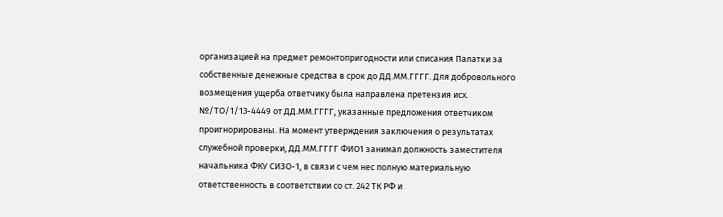организацией на предмет ремонтопригодности или списания Палатки за собственные денежные средства в срок до ДД.ММ.ГГГГ. Для добровольного возмещения ущерба ответчику была направлена претензия исх. №/ТО/1/13-4449 от ДД.ММ.ГГГГ, указанные предложения ответчиком проигнорированы. На момент утверждения заключения о результатах служебной проверки, ДД.ММ.ГГГГ ФИО1 занимал должность заместителя начальника ФКУ СИЗО-1, в связи с чем нес полную материальную ответственность в соответствии со ст. 242 ТК РФ и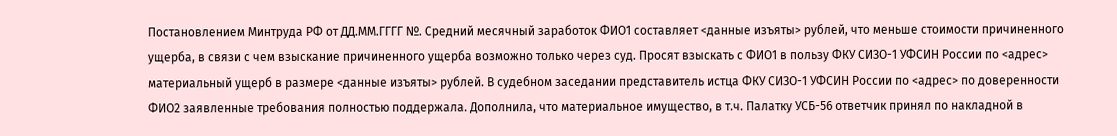Постановлением Минтруда РФ от ДД.ММ.ГГГГ №. Средний месячный заработок ФИО1 составляет <данные изъяты> рублей, что меньше стоимости причиненного ущерба, в связи с чем взыскание причиненного ущерба возможно только через суд. Просят взыскать с ФИО1 в пользу ФКУ СИЗО-1 УФСИН России по <адрес> материальный ущерб в размере <данные изъяты> рублей. В судебном заседании представитель истца ФКУ СИЗО-1 УФСИН России по <адрес> по доверенности ФИО2 заявленные требования полностью поддержала. Дополнила, что материальное имущество, в т.ч. Палатку УСБ-56 ответчик принял по накладной в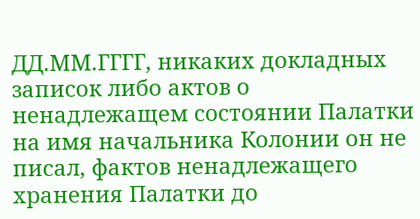ДД.ММ.ГГГГ, никаких докладных записок либо актов о ненадлежащем состоянии Палатки на имя начальника Колонии он не писал, фактов ненадлежащего хранения Палатки до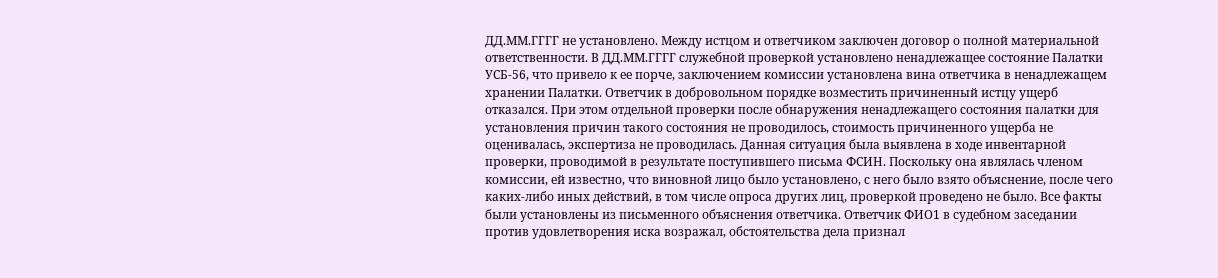ДД.ММ.ГГГГ не установлено. Между истцом и ответчиком заключен договор о полной материальной ответственности. В ДД.ММ.ГГГГ служебной проверкой установлено ненадлежащее состояние Палатки УСБ-56, что привело к ее порче, заключением комиссии установлена вина ответчика в ненадлежащем хранении Палатки. Ответчик в добровольном порядке возместить причиненный истцу ущерб отказался. При этом отдельной проверки после обнаружения ненадлежащего состояния палатки для установления причин такого состояния не проводилось, стоимость причиненного ущерба не оценивалась, экспертиза не проводилась. Данная ситуация была выявлена в ходе инвентарной проверки, проводимой в результате поступившего письма ФСИН. Поскольку она являлась членом комиссии, ей известно, что виновной лицо было установлено, с него было взято объяснение, после чего каких-либо иных действий, в том числе опроса других лиц, проверкой проведено не было. Все факты были установлены из письменного объяснения ответчика. Ответчик ФИО1 в судебном заседании против удовлетворения иска возражал, обстоятельства дела признал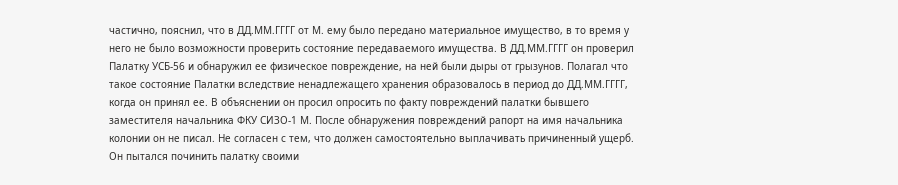частично, пояснил, что в ДД.ММ.ГГГГ от М. ему было передано материальное имущество, в то время у него не было возможности проверить состояние передаваемого имущества. В ДД.ММ.ГГГГ он проверил Палатку УСБ-56 и обнаружил ее физическое повреждение, на ней были дыры от грызунов. Полагал что такое состояние Палатки вследствие ненадлежащего хранения образовалось в период до ДД.ММ.ГГГГ, когда он принял ее. В объяснении он просил опросить по факту повреждений палатки бывшего заместителя начальника ФКУ СИЗО-1 М. После обнаружения повреждений рапорт на имя начальника колонии он не писал. Не согласен с тем, что должен самостоятельно выплачивать причиненный ущерб. Он пытался починить палатку своими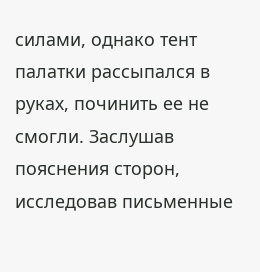силами, однако тент палатки рассыпался в руках, починить ее не смогли. Заслушав пояснения сторон, исследовав письменные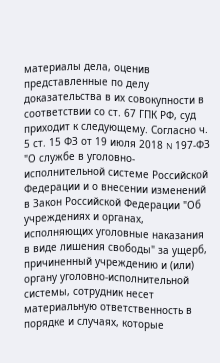материалы дела, оценив представленные по делу доказательства в их совокупности в соответствии со ст. 67 ГПК РФ, суд приходит к следующему. Согласно ч. 5 ст. 15 ФЗ от 19 июля 2018 N 197-ФЗ "О службе в уголовно-исполнительной системе Российской Федерации и о внесении изменений в Закон Российской Федерации "Об учреждениях и органах, исполняющих уголовные наказания в виде лишения свободы" за ущерб, причиненный учреждению и (или) органу уголовно-исполнительной системы, сотрудник несет материальную ответственность в порядке и случаях, которые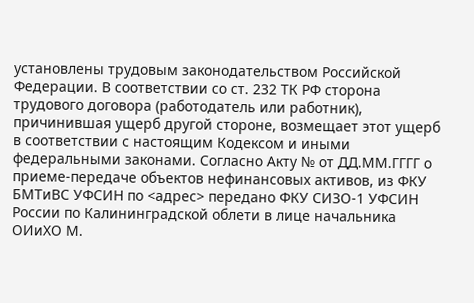установлены трудовым законодательством Российской Федерации. В соответствии со ст. 232 ТК РФ сторона трудового договора (работодатель или работник), причинившая ущерб другой стороне, возмещает этот ущерб в соответствии с настоящим Кодексом и иными федеральными законами. Согласно Акту № от ДД.ММ.ГГГГ о приеме-передаче объектов нефинансовых активов, из ФКУ БМТиВС УФСИН по <адрес> передано ФКУ СИЗО-1 УФСИН России по Калининградской облети в лице начальника ОИиХО М.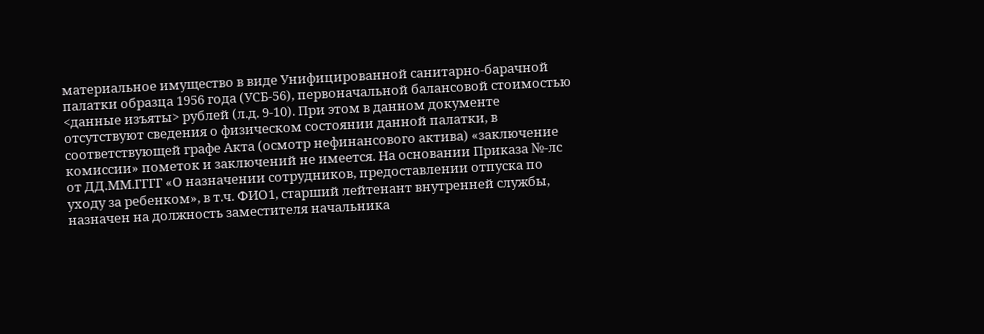материальное имущество в виде Унифицированной санитарно-барачной палатки образца 1956 года (УСБ-56), первоначальной балансовой стоимостью <данные изъяты> рублей (л.д. 9-10). При этом в данном документе отсутствуют сведения о физическом состоянии данной палатки, в соответствующей графе Акта (осмотр нефинансового актива) «заключение комиссии» пометок и заключений не имеется. На основании Приказа №-лс от ДД.ММ.ГГГГ «О назначении сотрудников, предоставлении отпуска по уходу за ребенком», в т.ч. ФИО1, старший лейтенант внутренней службы, назначен на должность заместителя начальника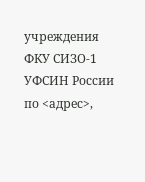учреждения ФКУ СИЗО-1 УФСИН России по <адрес>,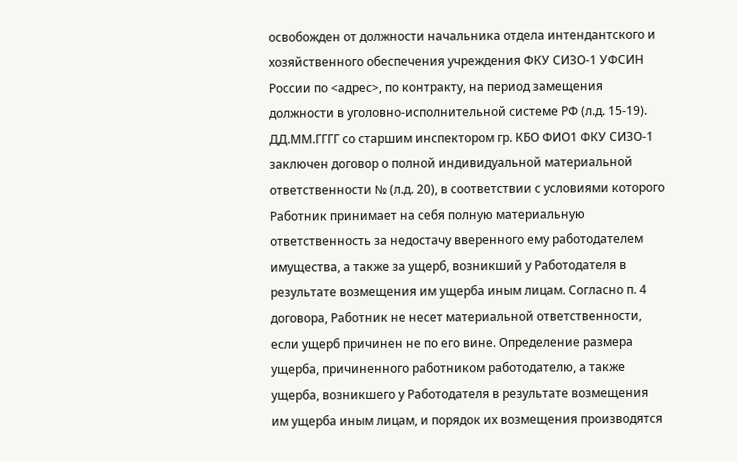освобожден от должности начальника отдела интендантского и хозяйственного обеспечения учреждения ФКУ СИЗО-1 УФСИН России по <адрес>, по контракту, на период замещения должности в уголовно-исполнительной системе РФ (л.д. 15-19). ДД.ММ.ГГГГ со старшим инспектором гр. КБО ФИО1 ФКУ СИЗО-1 заключен договор о полной индивидуальной материальной ответственности № (л.д. 20), в соответствии с условиями которого Работник принимает на себя полную материальную ответственность за недостачу вверенного ему работодателем имущества, а также за ущерб, возникший у Работодателя в результате возмещения им ущерба иным лицам. Согласно п. 4 договора, Работник не несет материальной ответственности, если ущерб причинен не по его вине. Определение размера ущерба, причиненного работником работодателю, а также ущерба, возникшего у Работодателя в результате возмещения им ущерба иным лицам, и порядок их возмещения производятся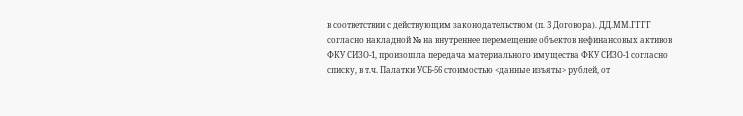в соответствии с действующим законодательством (п. 3 Договора). ДД.ММ.ГГГГ согласно накладной № на внутреннее перемещение объектов нефинансовых активов ФКУ СИЗО-1, произошла передача материального имущества ФКУ СИЗО-1 согласно списку, в т.ч. Палатки УСБ-56 стоимостью <данные изъяты> рублей, от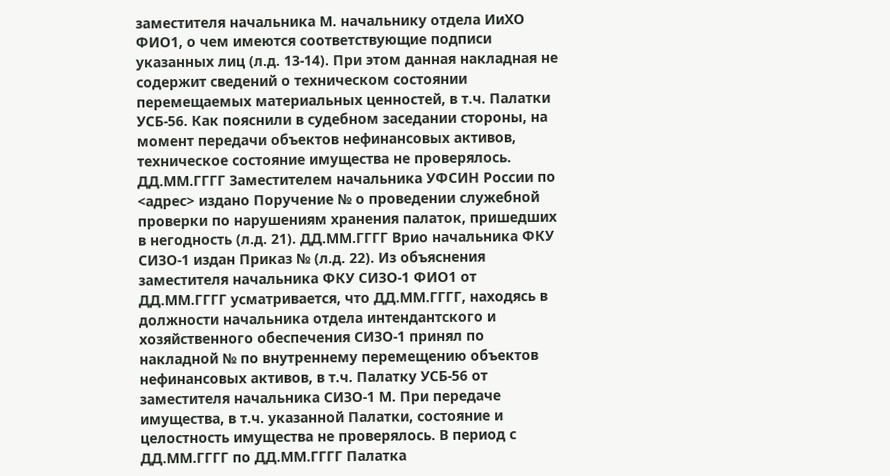заместителя начальника М. начальнику отдела ИиХО ФИО1, о чем имеются соответствующие подписи указанных лиц (л.д. 13-14). При этом данная накладная не содержит сведений о техническом состоянии перемещаемых материальных ценностей, в т.ч. Палатки УСБ-56. Как пояснили в судебном заседании стороны, на момент передачи объектов нефинансовых активов, техническое состояние имущества не проверялось. ДД.ММ.ГГГГ Заместителем начальника УФСИН России по <адрес> издано Поручение № о проведении служебной проверки по нарушениям хранения палаток, пришедших в негодность (л.д. 21). ДД.ММ.ГГГГ Врио начальника ФКУ СИЗО-1 издан Приказ № (л.д. 22). Из объяснения заместителя начальника ФКУ СИЗО-1 ФИО1 от ДД.ММ.ГГГГ усматривается, что ДД.ММ.ГГГГ, находясь в должности начальника отдела интендантского и хозяйственного обеспечения СИЗО-1 принял по накладной № по внутреннему перемещению объектов нефинансовых активов, в т.ч. Палатку УСБ-56 от заместителя начальника СИЗО-1 М. При передаче имущества, в т.ч. указанной Палатки, состояние и целостность имущества не проверялось. В период с ДД.ММ.ГГГГ по ДД.ММ.ГГГГ Палатка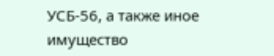УСБ-56, а также иное имущество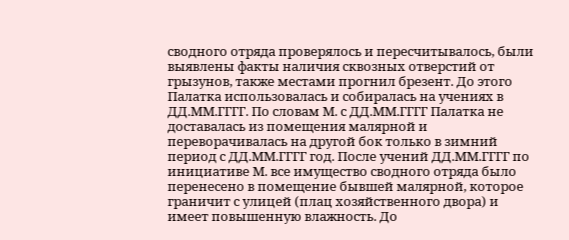сводного отряда проверялось и пересчитывалось, были выявлены факты наличия сквозных отверстий от грызунов, также местами прогнил брезент. До этого Палатка использовалась и собиралась на учениях в ДД.ММ.ГГГГ. По словам М. с ДД.ММ.ГГГГ Палатка не доставалась из помещения малярной и переворачивалась на другой бок только в зимний период с ДД.ММ.ГГГГ год. После учений ДД.ММ.ГГГГ по инициативе М. все имущество сводного отряда было перенесено в помещение бывшей малярной, которое граничит с улицей (плац хозяйственного двора) и имеет повышенную влажность. До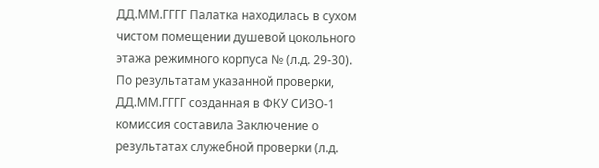ДД.ММ.ГГГГ Палатка находилась в сухом чистом помещении душевой цокольного этажа режимного корпуса № (л.д. 29-30). По результатам указанной проверки, ДД.ММ.ГГГГ созданная в ФКУ СИЗО-1 комиссия составила Заключение о результатах служебной проверки (л.д.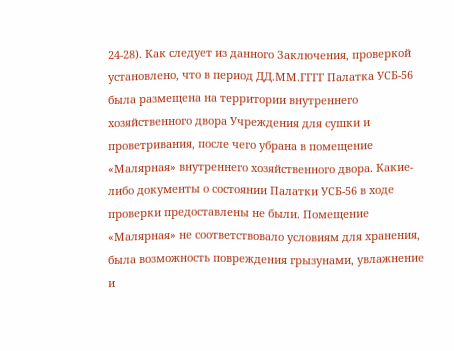24-28). Как следует из данного Заключения, проверкой установлено, что в период ДД.ММ.ГГГГ Палатка УСБ-56 была размещена на территории внутреннего хозяйственного двора Учреждения для сушки и проветривания, после чего убрана в помещение «Малярная» внутреннего хозяйственного двора. Какие-либо документы о состоянии Палатки УСБ-56 в ходе проверки предоставлены не были. Помещение «Малярная» не соответствовало условиям для хранения, была возможность повреждения грызунами, увлажнение и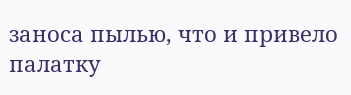заноса пылью, что и привело палатку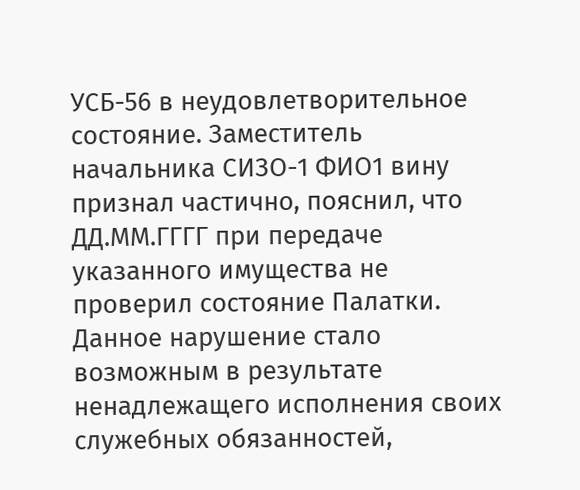УСБ-56 в неудовлетворительное состояние. Заместитель начальника СИЗО-1 ФИО1 вину признал частично, пояснил, что ДД.ММ.ГГГГ при передаче указанного имущества не проверил состояние Палатки. Данное нарушение стало возможным в результате ненадлежащего исполнения своих служебных обязанностей,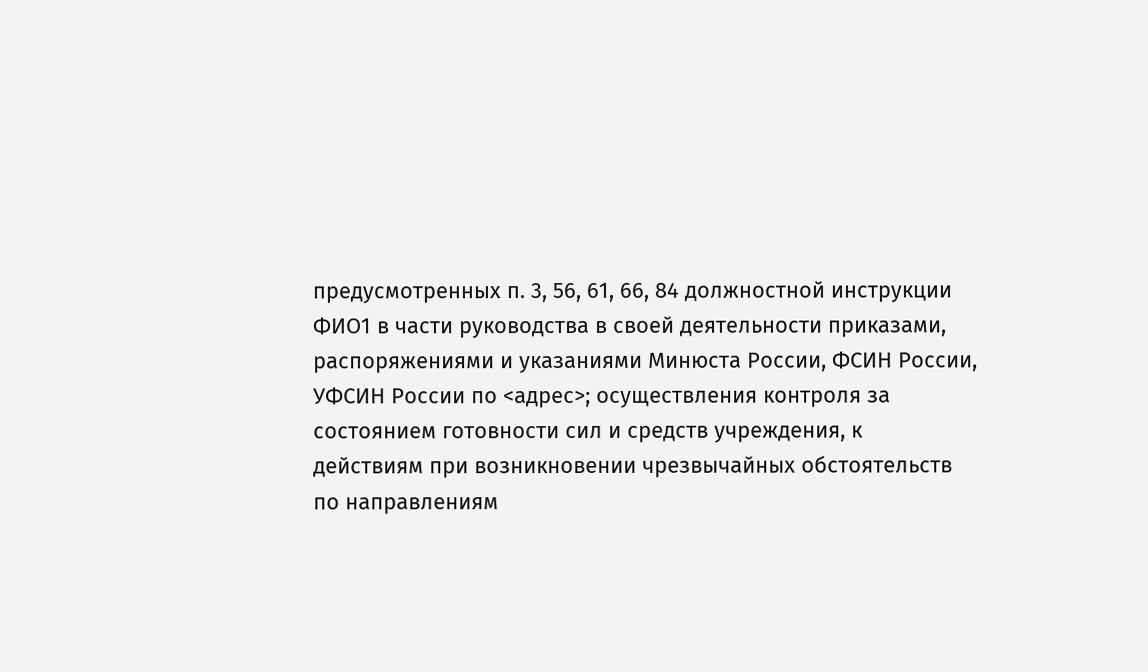предусмотренных п. 3, 56, 61, 66, 84 должностной инструкции ФИО1 в части руководства в своей деятельности приказами, распоряжениями и указаниями Минюста России, ФСИН России, УФСИН России по <адрес>; осуществления контроля за состоянием готовности сил и средств учреждения, к действиям при возникновении чрезвычайных обстоятельств по направлениям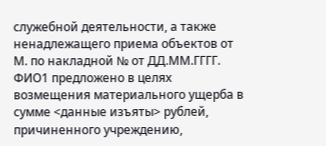служебной деятельности, а также ненадлежащего приема объектов от М. по накладной № от ДД.ММ.ГГГГ. ФИО1 предложено в целях возмещения материального ущерба в сумме <данные изъяты> рублей, причиненного учреждению,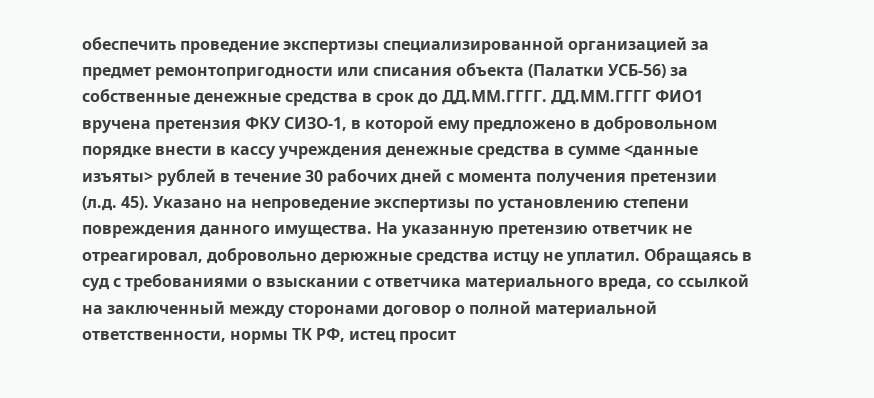обеспечить проведение экспертизы специализированной организацией за предмет ремонтопригодности или списания объекта (Палатки УСБ-56) за собственные денежные средства в срок до ДД.ММ.ГГГГ. ДД.ММ.ГГГГ ФИО1 вручена претензия ФКУ СИЗО-1, в которой ему предложено в добровольном порядке внести в кассу учреждения денежные средства в сумме <данные изъяты> рублей в течение 30 рабочих дней с момента получения претензии (л.д. 45). Указано на непроведение экспертизы по установлению степени повреждения данного имущества. На указанную претензию ответчик не отреагировал, добровольно дерюжные средства истцу не уплатил. Обращаясь в суд с требованиями о взыскании с ответчика материального вреда, со ссылкой на заключенный между сторонами договор о полной материальной ответственности, нормы ТК РФ, истец просит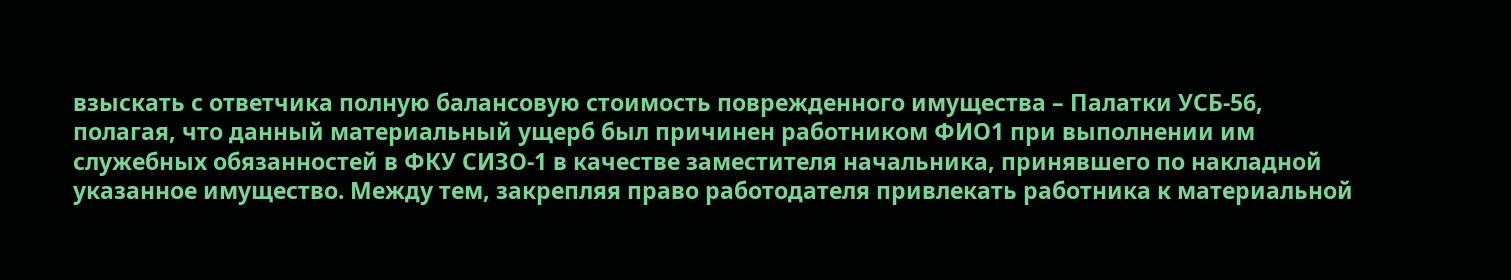взыскать с ответчика полную балансовую стоимость поврежденного имущества – Палатки УСБ-56, полагая, что данный материальный ущерб был причинен работником ФИО1 при выполнении им служебных обязанностей в ФКУ СИЗО-1 в качестве заместителя начальника, принявшего по накладной указанное имущество. Между тем, закрепляя право работодателя привлекать работника к материальной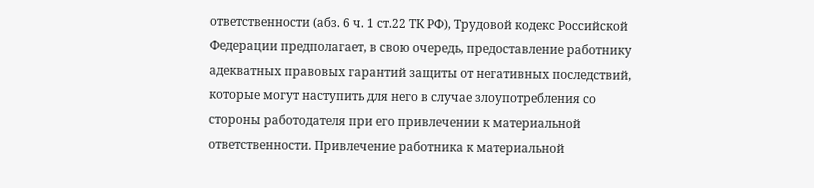ответственности (абз. 6 ч. 1 ст.22 ТК РФ), Трудовой кодекс Российской Федерации предполагает, в свою очередь, предоставление работнику адекватных правовых гарантий защиты от негативных последствий, которые могут наступить для него в случае злоупотребления со стороны работодателя при его привлечении к материальной ответственности. Привлечение работника к материальной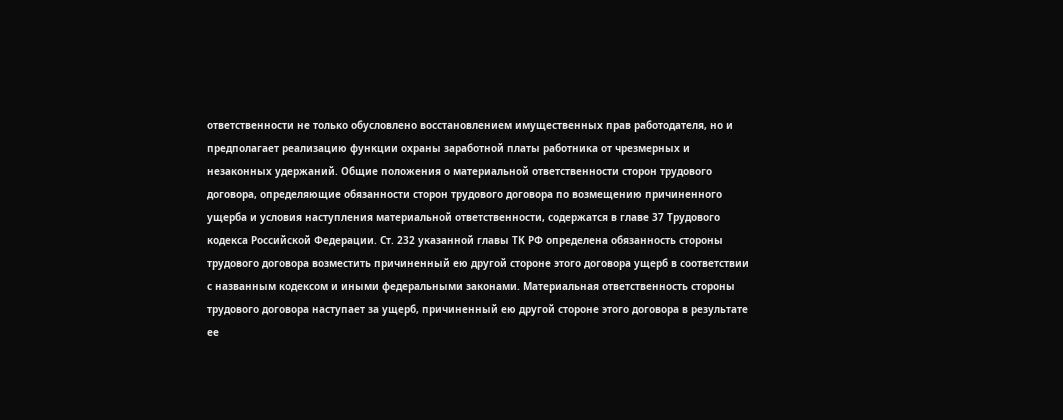ответственности не только обусловлено восстановлением имущественных прав работодателя, но и предполагает реализацию функции охраны заработной платы работника от чрезмерных и незаконных удержаний. Общие положения о материальной ответственности сторон трудового договора, определяющие обязанности сторон трудового договора по возмещению причиненного ущерба и условия наступления материальной ответственности, содержатся в главе 37 Трудового кодекса Российской Федерации. Ст. 232 указанной главы ТК РФ определена обязанность стороны трудового договора возместить причиненный ею другой стороне этого договора ущерб в соответствии с названным кодексом и иными федеральными законами. Материальная ответственность стороны трудового договора наступает за ущерб, причиненный ею другой стороне этого договора в результате ее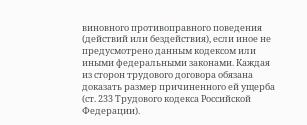виновного противоправного поведения (действий или бездействия), если иное не предусмотрено данным кодексом или иными федеральными законами. Каждая из сторон трудового договора обязана доказать размер причиненного ей ущерба (ст. 233 Трудового кодекса Российской Федерации).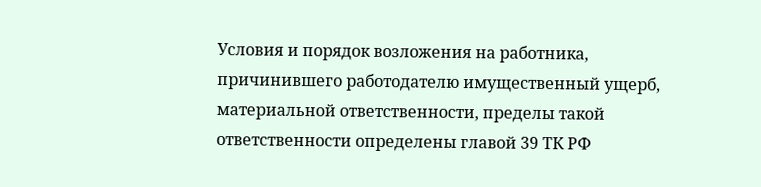Условия и порядок возложения на работника, причинившего работодателю имущественный ущерб, материальной ответственности, пределы такой ответственности определены главой 39 ТК РФ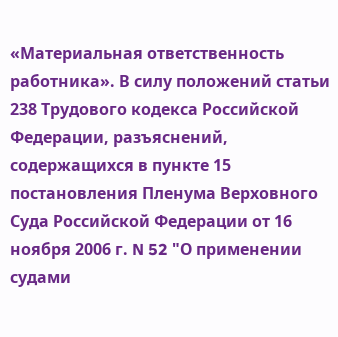«Материальная ответственность работника». В силу положений статьи 238 Трудового кодекса Российской Федерации, разъяснений, содержащихся в пункте 15 постановления Пленума Верховного Суда Российской Федерации от 16 ноября 2006 г. N 52 "О применении судами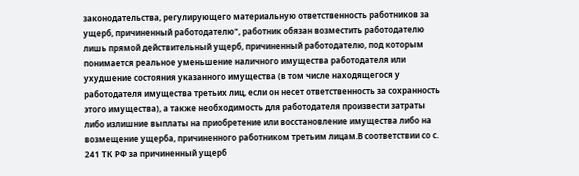законодательства, регулирующего материальную ответственность работников за ущерб, причиненный работодателю", работник обязан возместить работодателю лишь прямой действительный ущерб, причиненный работодателю, под которым понимается реальное уменьшение наличного имущества работодателя или ухудшение состояния указанного имущества (в том числе находящегося у работодателя имущества третьих лиц, если он несет ответственность за сохранность этого имущества), а также необходимость для работодателя произвести затраты либо излишние выплаты на приобретение или восстановление имущества либо на возмещение ущерба, причиненного работником третьим лицам.В соответствии со с. 241 ТК РФ за причиненный ущерб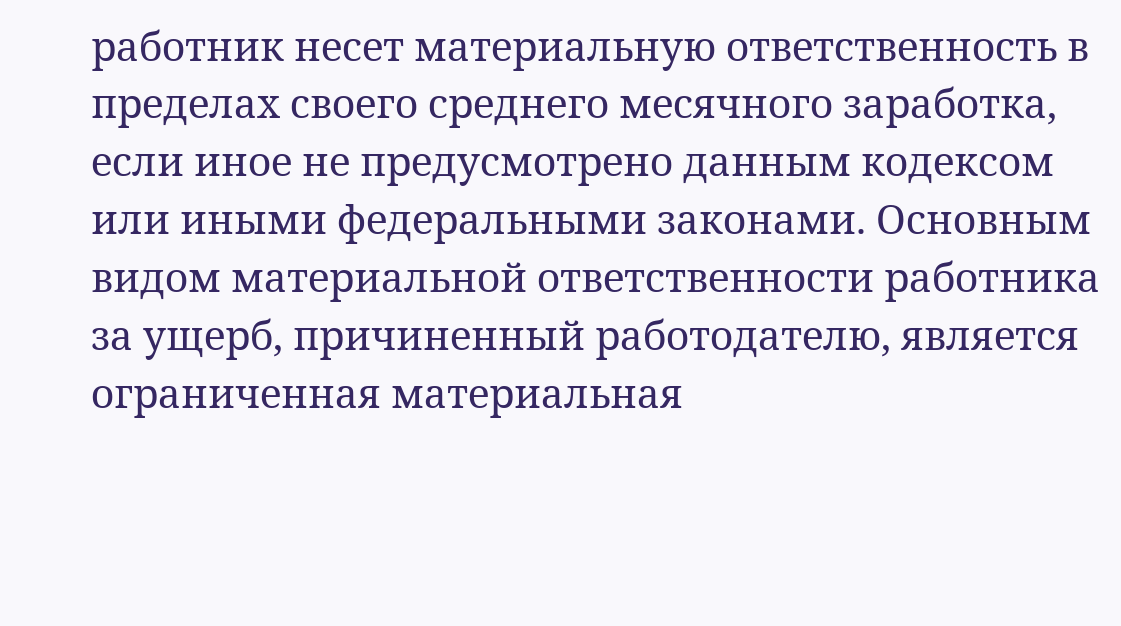работник несет материальную ответственность в пределах своего среднего месячного заработка, если иное не предусмотрено данным кодексом или иными федеральными законами. Основным видом материальной ответственности работника за ущерб, причиненный работодателю, является ограниченная материальная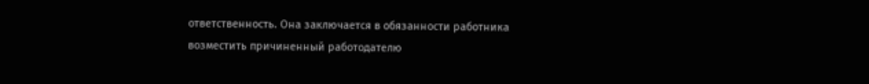ответственность. Она заключается в обязанности работника возместить причиненный работодателю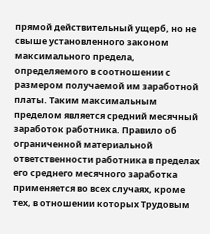прямой действительный ущерб, но не свыше установленного законом максимального предела, определяемого в соотношении с размером получаемой им заработной платы. Таким максимальным пределом является средний месячный заработок работника. Правило об ограниченной материальной ответственности работника в пределах его среднего месячного заработка применяется во всех случаях, кроме тех, в отношении которых Трудовым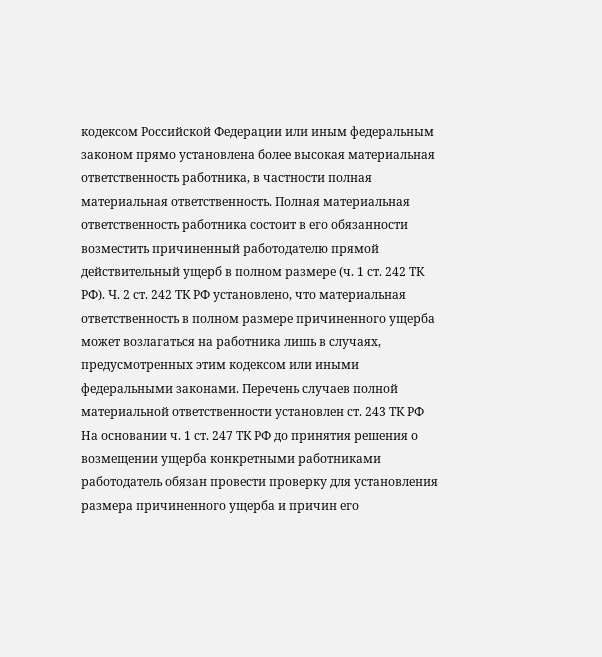кодексом Российской Федерации или иным федеральным законом прямо установлена более высокая материальная ответственность работника, в частности полная материальная ответственность. Полная материальная ответственность работника состоит в его обязанности возместить причиненный работодателю прямой действительный ущерб в полном размере (ч. 1 ст. 242 ТК РФ). Ч. 2 ст. 242 ТК РФ установлено, что материальная ответственность в полном размере причиненного ущерба может возлагаться на работника лишь в случаях, предусмотренных этим кодексом или иными федеральными законами. Перечень случаев полной материальной ответственности установлен ст. 243 ТК РФ На основании ч. 1 ст. 247 ТК РФ до принятия решения о возмещении ущерба конкретными работниками работодатель обязан провести проверку для установления размера причиненного ущерба и причин его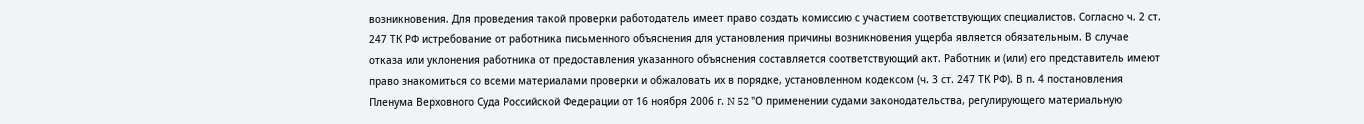возникновения. Для проведения такой проверки работодатель имеет право создать комиссию с участием соответствующих специалистов. Согласно ч. 2 ст. 247 ТК РФ истребование от работника письменного объяснения для установления причины возникновения ущерба является обязательным. В случае отказа или уклонения работника от предоставления указанного объяснения составляется соответствующий акт. Работник и (или) его представитель имеют право знакомиться со всеми материалами проверки и обжаловать их в порядке, установленном кодексом (ч. 3 ст. 247 ТК РФ). В п. 4 постановления Пленума Верховного Суда Российской Федерации от 16 ноября 2006 г. N 52 "О применении судами законодательства, регулирующего материальную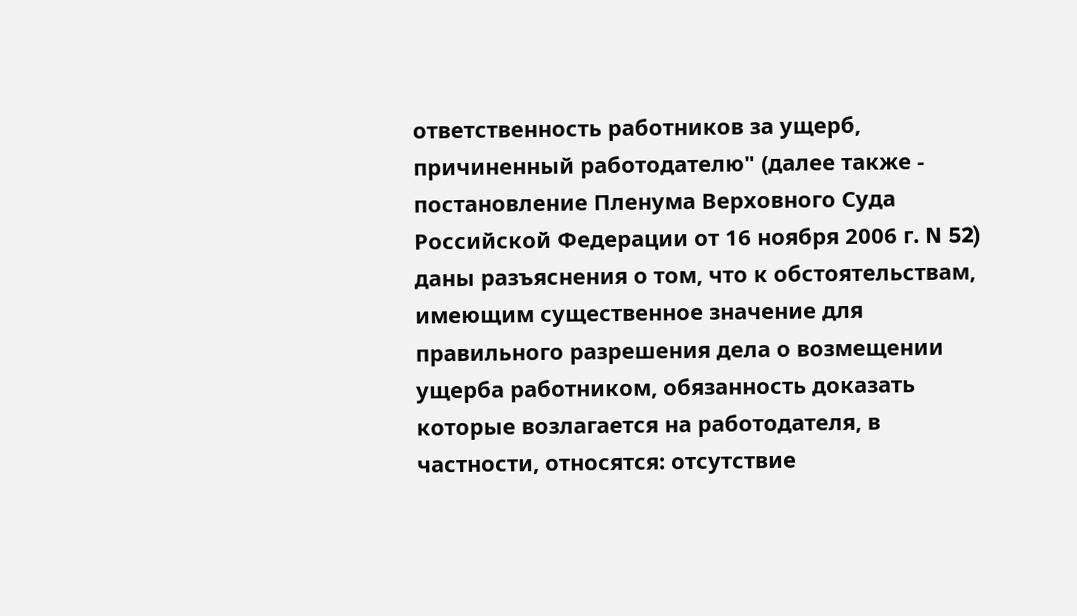ответственность работников за ущерб, причиненный работодателю" (далее также - постановление Пленума Верховного Суда Российской Федерации от 16 ноября 2006 г. N 52) даны разъяснения о том, что к обстоятельствам, имеющим существенное значение для правильного разрешения дела о возмещении ущерба работником, обязанность доказать которые возлагается на работодателя, в частности, относятся: отсутствие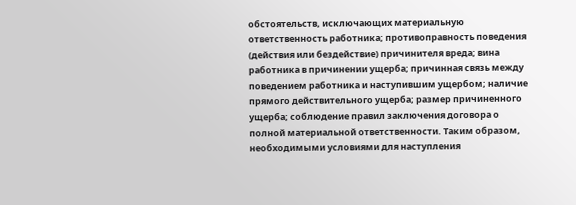обстоятельств, исключающих материальную ответственность работника; противоправность поведения (действия или бездействие) причинителя вреда; вина работника в причинении ущерба; причинная связь между поведением работника и наступившим ущербом; наличие прямого действительного ущерба; размер причиненного ущерба; соблюдение правил заключения договора о полной материальной ответственности. Таким образом, необходимыми условиями для наступления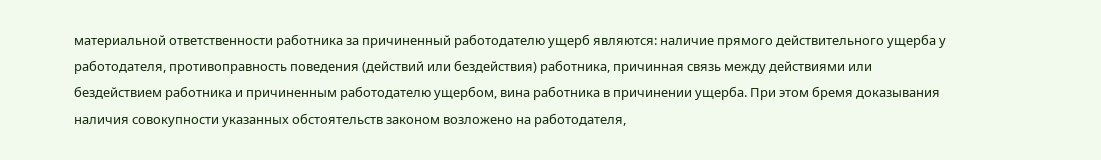материальной ответственности работника за причиненный работодателю ущерб являются: наличие прямого действительного ущерба у работодателя, противоправность поведения (действий или бездействия) работника, причинная связь между действиями или бездействием работника и причиненным работодателю ущербом, вина работника в причинении ущерба. При этом бремя доказывания наличия совокупности указанных обстоятельств законом возложено на работодателя,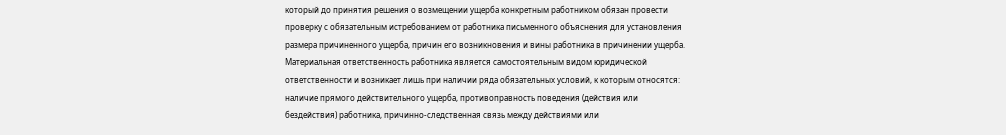который до принятия решения о возмещении ущерба конкретным работником обязан провести проверку с обязательным истребованием от работника письменного объяснения для установления размера причиненного ущерба, причин его возникновения и вины работника в причинении ущерба. Материальная ответственность работника является самостоятельным видом юридической ответственности и возникает лишь при наличии ряда обязательных условий, к которым относятся: наличие прямого действительного ущерба, противоправность поведения (действия или бездействия) работника, причинно-следственная связь между действиями или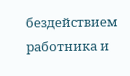бездействием работника и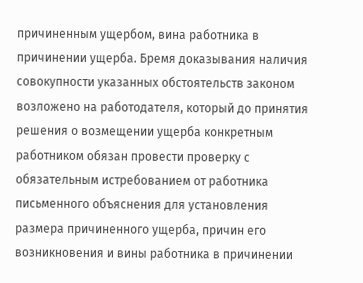причиненным ущербом, вина работника в причинении ущерба. Бремя доказывания наличия совокупности указанных обстоятельств законом возложено на работодателя, который до принятия решения о возмещении ущерба конкретным работником обязан провести проверку с обязательным истребованием от работника письменного объяснения для установления размера причиненного ущерба, причин его возникновения и вины работника в причинении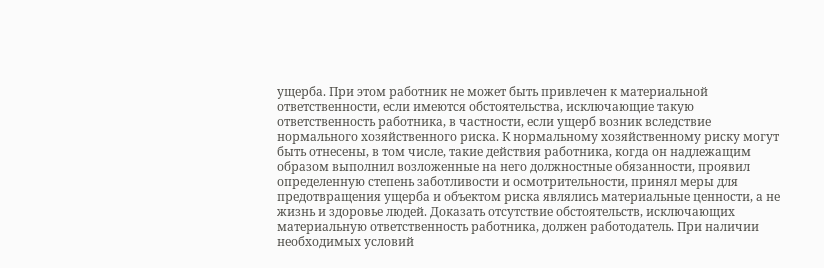ущерба. При этом работник не может быть привлечен к материальной ответственности, если имеются обстоятельства, исключающие такую ответственность работника, в частности, если ущерб возник вследствие нормального хозяйственного риска. К нормальному хозяйственному риску могут быть отнесены, в том числе, такие действия работника, когда он надлежащим образом выполнил возложенные на него должностные обязанности, проявил определенную степень заботливости и осмотрительности, принял меры для предотвращения ущерба и объектом риска являлись материальные ценности, а не жизнь и здоровье людей. Доказать отсутствие обстоятельств, исключающих материальную ответственность работника, должен работодатель. При наличии необходимых условий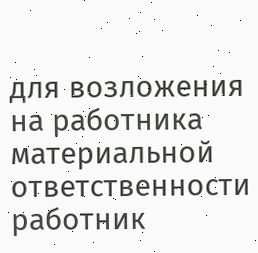для возложения на работника материальной ответственности работник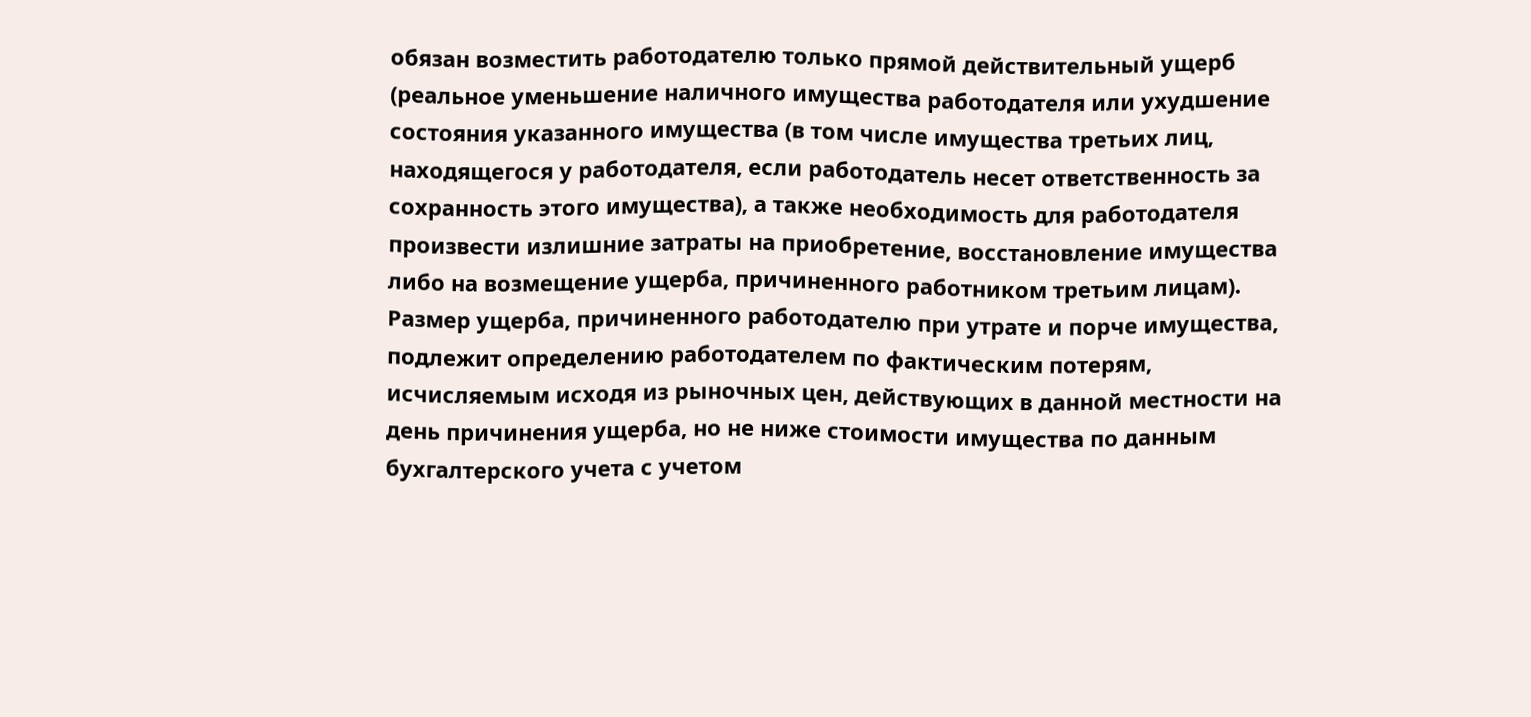обязан возместить работодателю только прямой действительный ущерб (реальное уменьшение наличного имущества работодателя или ухудшение состояния указанного имущества (в том числе имущества третьих лиц, находящегося у работодателя, если работодатель несет ответственность за сохранность этого имущества), а также необходимость для работодателя произвести излишние затраты на приобретение, восстановление имущества либо на возмещение ущерба, причиненного работником третьим лицам). Размер ущерба, причиненного работодателю при утрате и порче имущества, подлежит определению работодателем по фактическим потерям, исчисляемым исходя из рыночных цен, действующих в данной местности на день причинения ущерба, но не ниже стоимости имущества по данным бухгалтерского учета с учетом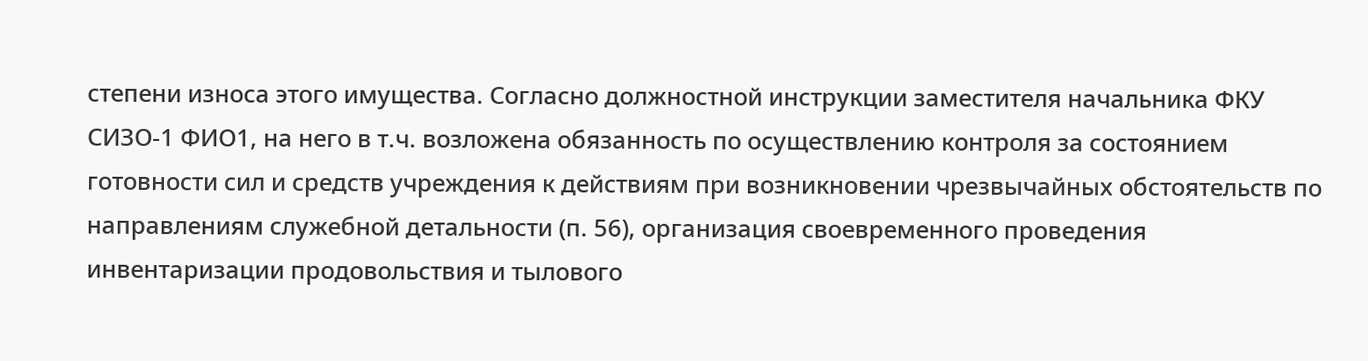степени износа этого имущества. Согласно должностной инструкции заместителя начальника ФКУ СИЗО-1 ФИО1, на него в т.ч. возложена обязанность по осуществлению контроля за состоянием готовности сил и средств учреждения к действиям при возникновении чрезвычайных обстоятельств по направлениям служебной детальности (п. 56), организация своевременного проведения инвентаризации продовольствия и тылового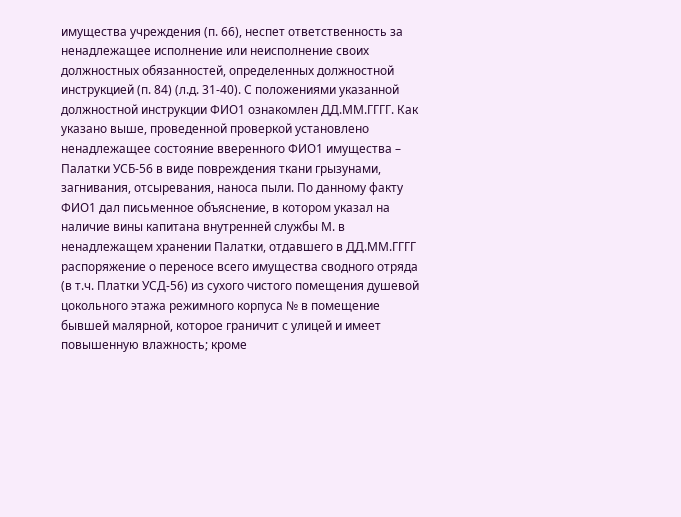имущества учреждения (п. 66), неспет ответственность за ненадлежащее исполнение или неисполнение своих должностных обязанностей, определенных должностной инструкцией (п. 84) (л.д. 31-40). С положениями указанной должностной инструкции ФИО1 ознакомлен ДД.ММ.ГГГГ. Как указано выше, проведенной проверкой установлено ненадлежащее состояние вверенного ФИО1 имущества – Палатки УСБ-56 в виде повреждения ткани грызунами, загнивания, отсыревания, наноса пыли. По данному факту ФИО1 дал письменное объяснение, в котором указал на наличие вины капитана внутренней службы М. в ненадлежащем хранении Палатки, отдавшего в ДД.ММ.ГГГГ распоряжение о переносе всего имущества сводного отряда (в т.ч. Платки УСД-56) из сухого чистого помещения душевой цокольного этажа режимного корпуса № в помещение бывшей малярной, которое граничит с улицей и имеет повышенную влажность; кроме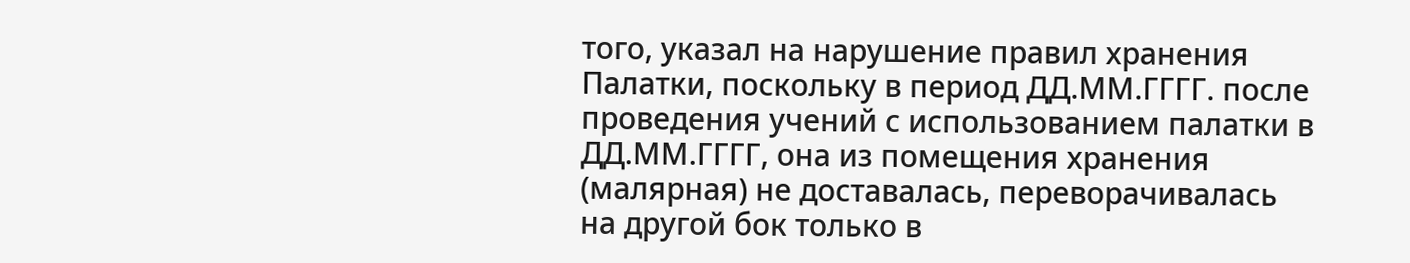того, указал на нарушение правил хранения Палатки, поскольку в период ДД.ММ.ГГГГ. после проведения учений с использованием палатки в ДД.ММ.ГГГГ, она из помещения хранения (малярная) не доставалась, переворачивалась на другой бок только в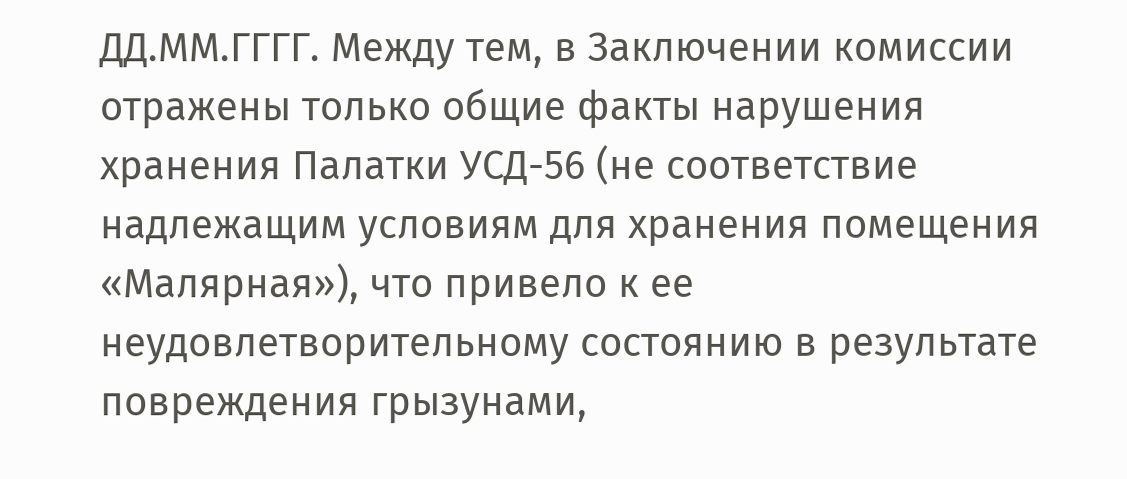ДД.ММ.ГГГГ. Между тем, в Заключении комиссии отражены только общие факты нарушения хранения Палатки УСД-56 (не соответствие надлежащим условиям для хранения помещения «Малярная»), что привело к ее неудовлетворительному состоянию в результате повреждения грызунами,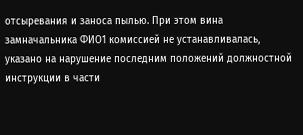отсыревания и заноса пылью. При этом вина замначальника ФИО1 комиссией не устанавливалась, указано на нарушение последним положений должностной инструкции в части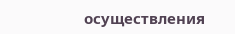осуществления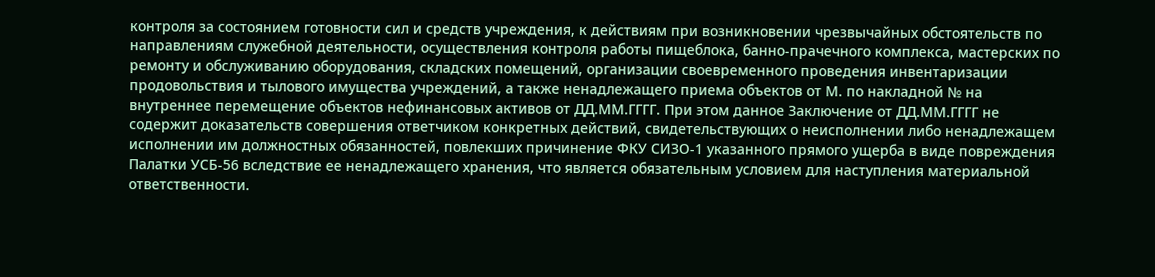контроля за состоянием готовности сил и средств учреждения, к действиям при возникновении чрезвычайных обстоятельств по направлениям служебной деятельности, осуществления контроля работы пищеблока, банно-прачечного комплекса, мастерских по ремонту и обслуживанию оборудования, складских помещений, организации своевременного проведения инвентаризации продовольствия и тылового имущества учреждений, а также ненадлежащего приема объектов от М. по накладной № на внутреннее перемещение объектов нефинансовых активов от ДД.ММ.ГГГГ. При этом данное Заключение от ДД.ММ.ГГГГ не содержит доказательств совершения ответчиком конкретных действий, свидетельствующих о неисполнении либо ненадлежащем исполнении им должностных обязанностей, повлекших причинение ФКУ СИЗО-1 указанного прямого ущерба в виде повреждения Палатки УСБ-56 вследствие ее ненадлежащего хранения, что является обязательным условием для наступления материальной ответственности.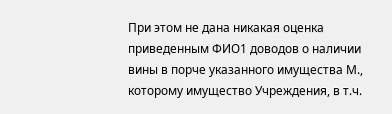При этом не дана никакая оценка приведенным ФИО1 доводов о наличии вины в порче указанного имущества М., которому имущество Учреждения, в т.ч.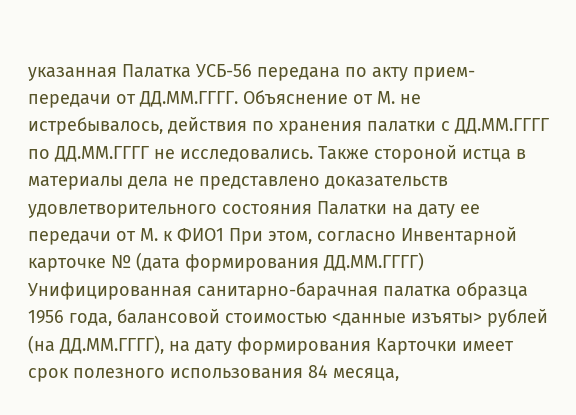указанная Палатка УСБ-56 передана по акту прием-передачи от ДД.ММ.ГГГГ. Объяснение от М. не истребывалось, действия по хранения палатки с ДД.ММ.ГГГГ по ДД.ММ.ГГГГ не исследовались. Также стороной истца в материалы дела не представлено доказательств удовлетворительного состояния Палатки на дату ее передачи от М. к ФИО1 При этом, согласно Инвентарной карточке № (дата формирования ДД.ММ.ГГГГ) Унифицированная санитарно-барачная палатка образца 1956 года, балансовой стоимостью <данные изъяты> рублей (на ДД.ММ.ГГГГ), на дату формирования Карточки имеет срок полезного использования 84 месяца,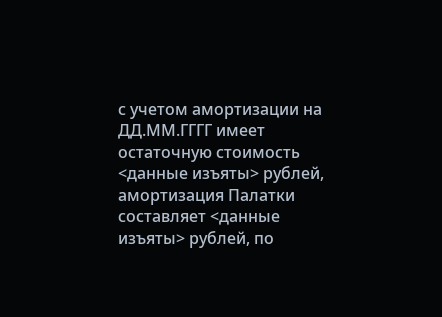с учетом амортизации на ДД.ММ.ГГГГ имеет остаточную стоимость <данные изъяты> рублей, амортизация Палатки составляет <данные изъяты> рублей, по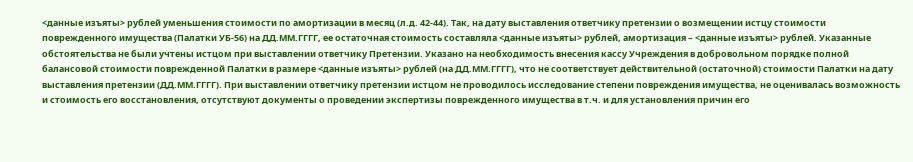<данные изъяты> рублей уменьшения стоимости по амортизации в месяц (л.д. 42-44). Так, на дату выставления ответчику претензии о возмещении истцу стоимости поврежденного имущества (Палатки УБ-56) на ДД.ММ.ГГГГ, ее остаточная стоимость составляла <данные изъяты> рублей, амортизация – <данные изъяты> рублей. Указанные обстоятельства не были учтены истцом при выставлении ответчику Претензии. Указано на необходимость внесения кассу Учреждения в добровольном порядке полной балансовой стоимости поврежденной Палатки в размере <данные изъяты> рублей (на ДД.ММ.ГГГГ), что не соответствует действительной (остаточной) стоимости Палатки на дату выставления претензии (ДД.ММ.ГГГГ). При выставлении ответчику претензии истцом не проводилось исследование степени повреждения имущества, не оценивалась возможность и стоимость его восстановления, отсутствуют документы о проведении экспертизы поврежденного имущества в т.ч. и для установления причин его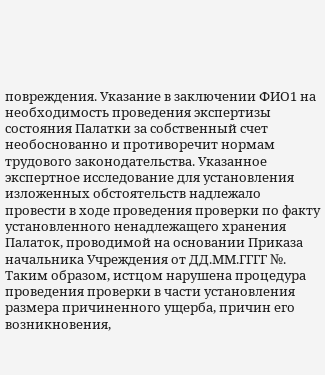повреждения. Указание в заключении ФИО1 на необходимость проведения экспертизы состояния Палатки за собственный счет необоснованно и противоречит нормам трудового законодательства. Указанное экспертное исследование для установления изложенных обстоятельств надлежало провести в ходе проведения проверки по факту установленного ненадлежащего хранения Палаток, проводимой на основании Приказа начальника Учреждения от ДД.ММ.ГГГГ №. Таким образом, истцом нарушена процедура проведения проверки в части установления размера причиненного ущерба, причин его возникновения,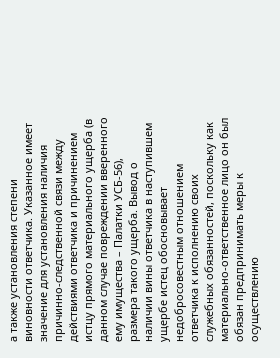а также установления степени виновности ответчика. Указанное имеет значение для установления наличия причинно-следственной связи между действиями ответчика и причинением истцу прямого материального ущерба (в данном случае повреждении вверенного ему имущества – Палатки УСБ-56), размера такого ущерба. Вывод о наличии вины ответчика в наступившем ущербе истец обосновывает недобросовестным отношением ответчика к исполнению своих служебных обязанностей, поскольку как материально-ответственное лицо он был обязан предпринимать меры к осуществлению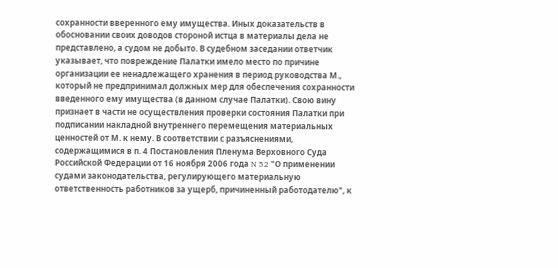сохранности вверенного ему имущества. Иных доказательств в обосновании своих доводов стороной истца в материалы дела не представлено, а судом не добыто. В судебном заседании ответчик указывает, что повреждение Палатки имело место по причине организации ее ненадлежащего хранения в период руководства М., который не предпринимал должных мер для обеспечения сохранности введенного ему имущества (в данном случае Палатки). Свою вину признает в части не осуществления проверки состояния Палатки при подписании накладной внутреннего перемещения материальных ценностей от М. к нему. В соответствии с разъяснениями, содержащимися в п. 4 Постановления Пленума Верховного Суда Российской Федерации от 16 ноября 2006 года N 52 "О применении судами законодательства, регулирующего материальную ответственность работников за ущерб, причиненный работодателю", к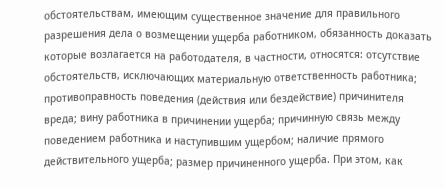обстоятельствам, имеющим существенное значение для правильного разрешения дела о возмещении ущерба работником, обязанность доказать которые возлагается на работодателя, в частности, относятся: отсутствие обстоятельств, исключающих материальную ответственность работника; противоправность поведения (действия или бездействие) причинителя вреда; вину работника в причинении ущерба; причинную связь между поведением работника и наступившим ущербом; наличие прямого действительного ущерба; размер причиненного ущерба. При этом, как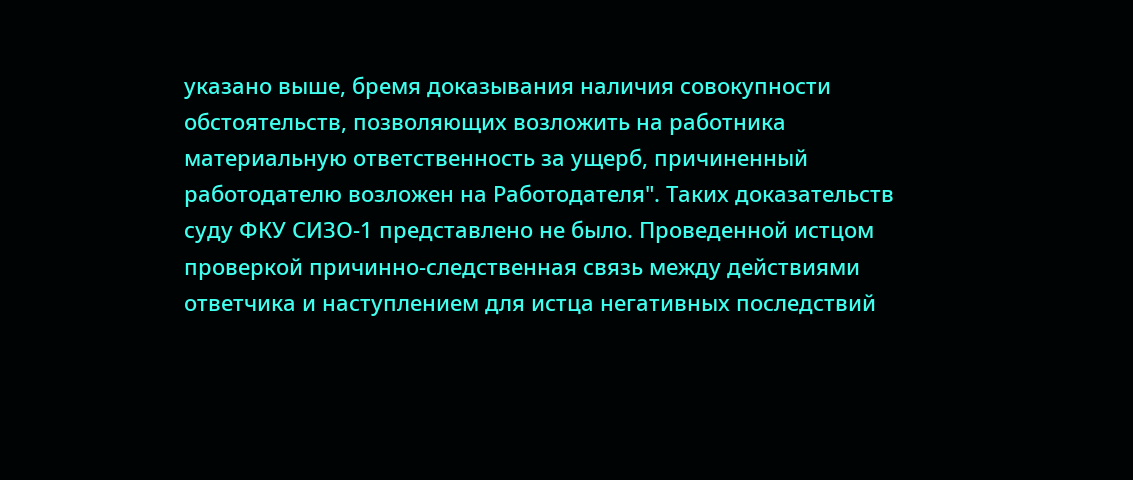указано выше, бремя доказывания наличия совокупности обстоятельств, позволяющих возложить на работника материальную ответственность за ущерб, причиненный работодателю возложен на Работодателя". Таких доказательств суду ФКУ СИЗО-1 представлено не было. Проведенной истцом проверкой причинно-следственная связь между действиями ответчика и наступлением для истца негативных последствий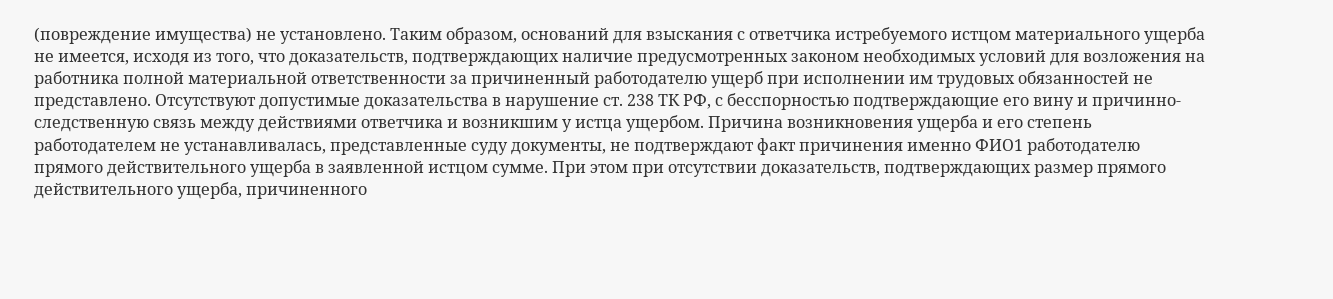(повреждение имущества) не установлено. Таким образом, оснований для взыскания с ответчика истребуемого истцом материального ущерба не имеется, исходя из того, что доказательств, подтверждающих наличие предусмотренных законом необходимых условий для возложения на работника полной материальной ответственности за причиненный работодателю ущерб при исполнении им трудовых обязанностей не представлено. Отсутствуют допустимые доказательства в нарушение ст. 238 ТК РФ, с бесспорностью подтверждающие его вину и причинно-следственную связь между действиями ответчика и возникшим у истца ущербом. Причина возникновения ущерба и его степень работодателем не устанавливалась, представленные суду документы, не подтверждают факт причинения именно ФИО1 работодателю прямого действительного ущерба в заявленной истцом сумме. При этом при отсутствии доказательств, подтверждающих размер прямого действительного ущерба, причиненного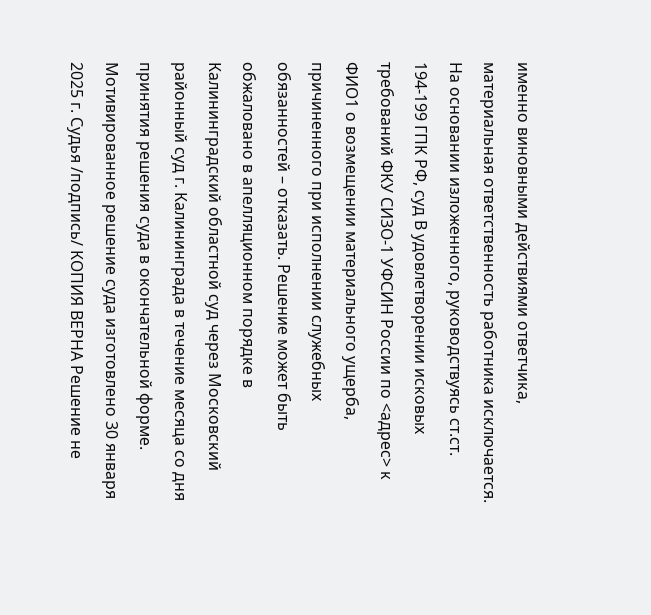именно виновными действиями ответчика, материальная ответственность работника исключается. На основании изложенного, руководствуясь ст.ст. 194-199 ГПК РФ, суд В удовлетворении исковых требований ФКУ СИЗО-1 УФСИН России по <адрес> к ФИО1 о возмещении материального ущерба, причиненного при исполнении служебных обязанностей – отказать. Решение может быть обжаловано в апелляционном порядке в Калининградский областной суд через Московский районный суд г. Калининграда в течение месяца со дня принятия решения суда в окончательной форме. Мотивированное решение суда изготовлено 30 января 2025 г. Судья /подпись/ КОПИЯ ВЕРНА Решение не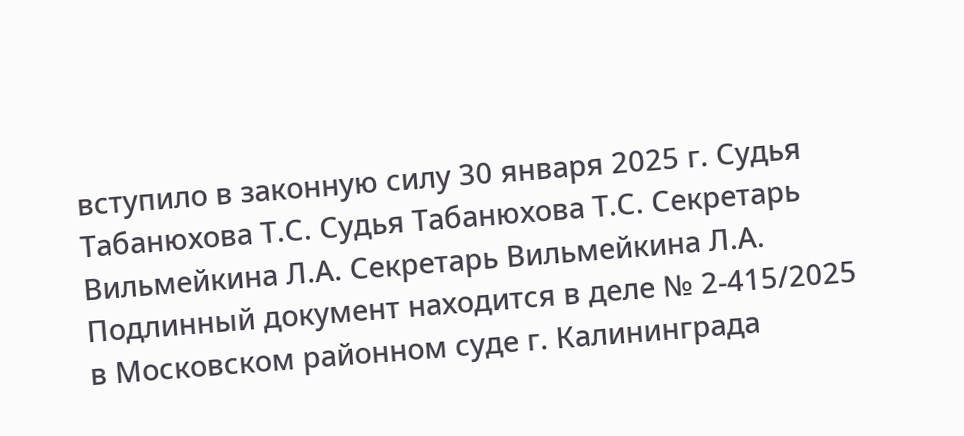вступило в законную силу 30 января 2025 г. Судья Табанюхова Т.С. Судья Табанюхова Т.С. Секретарь Вильмейкина Л.А. Секретарь Вильмейкина Л.А. Подлинный документ находится в деле № 2-415/2025 в Московском районном суде г. Калининграда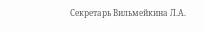Секретарь Вильмейкина Л.А.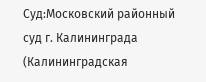Суд:Московский районный суд г. Калининграда (Калининградская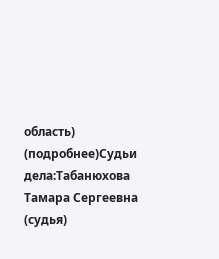область) (подробнее)Судьи дела:Табанюхова Тамара Сергеевна (судья)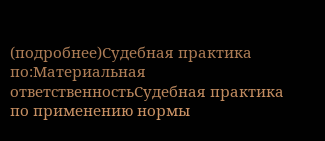(подробнее)Судебная практика по:Материальная ответственностьСудебная практика по применению нормы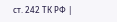ст. 242 ТК РФ |